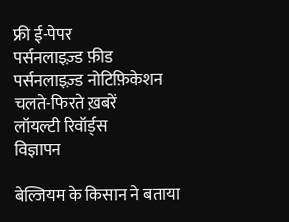फ्री ई-पेपर
पर्सनलाइज़्ड फ़ीड
पर्सनलाइज़्ड नोटिफ़िकेशन
चलते-फिरते ख़बरें
लॉयल्टी रिवॉर्ड्स
विज्ञापन

बेल्जियम के किसान ने बताया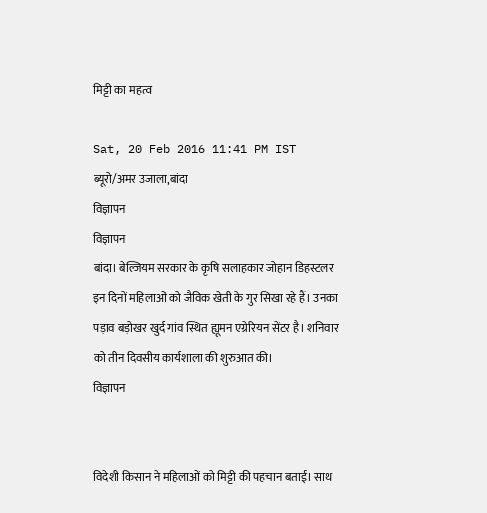मिट्टी का महत्व

Sat, 20 Feb 2016 11:41 PM IST
ब्यूरो/अमर उजाला,बांदा
विज्ञापन
विज्ञापन
बांदा। बेल्जियम सरकार के कृषि सलाहकार जोहान डिहस्टलर इन दिनों महिलाओं को जैविक खेती के गुर सिखा रहे हैं। उनका पड़ाव बड़ोखर खुर्द गांव स्थित ह्यूमन एग्रेरियन सेंटर है। शनिवार को तीन दिवसीय कार्यशाला की शुरुआत की।
विज्ञापन


विदेशी किसान ने महिलाओं को मिट्टी की पहचान बताई। साथ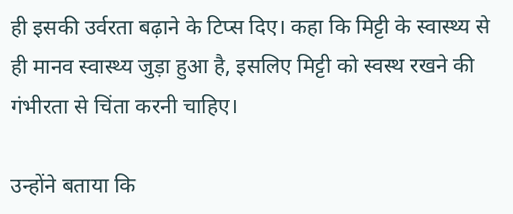ही इसकी उर्वरता बढ़ाने के टिप्स दिए। कहा कि मिट्टी के स्वास्थ्य से ही मानव स्वास्थ्य जुड़ा हुआ है, इसलिए मिट्टी को स्वस्थ रखने की गंभीरता से चिंता करनी चाहिए।

उन्होंने बताया कि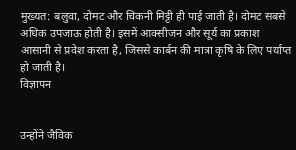मुख्यत: बलुवा, दोमट और चिकनी मिट्टी ही पाई जाती है। दोमट सबसे अधिक उपजाऊ होती है। इसमें आक्सीजन और सूर्य का प्रकाश आसानी से प्रवेश करता है, जिससे कार्बन की मात्रा कृषि के लिए पर्याप्त हो जाती है।
विज्ञापन


उन्होंने जैविक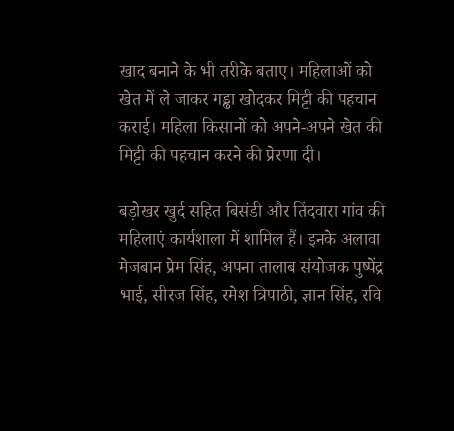खाद बनाने के भी तरीके बताए। महिलाओं को खेत में ले जाकर गड्ढा खोदकर मिट्टी की पहचान कराई। महिला किसानों को अपने-अपने खेत की मिट्टी की पहचान करने की प्रेरणा दी।

बड़ोखर खुर्द सहित बिसंडी और तिंदवारा गांव की महिलाएं कार्यशाला में शामिल हैं। इनके अलावा मेजबान प्रेम सिंह, अपना तालाब संयोजक पुष्पेंद्र भाई, सीरज सिंह, रमेश त्रिपाठी, ज्ञान सिंह, रवि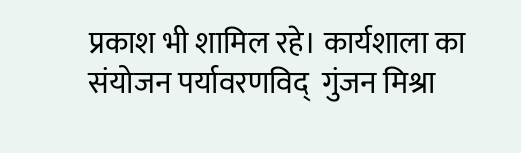प्रकाश भी शामिल रहे। कार्यशाला का संयोजन पर्यावरणविद्  गुंजन मिश्रा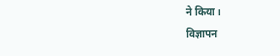ने किया।
विज्ञापन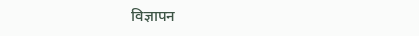विज्ञापन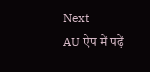Next
AU ऐप में पढ़ें